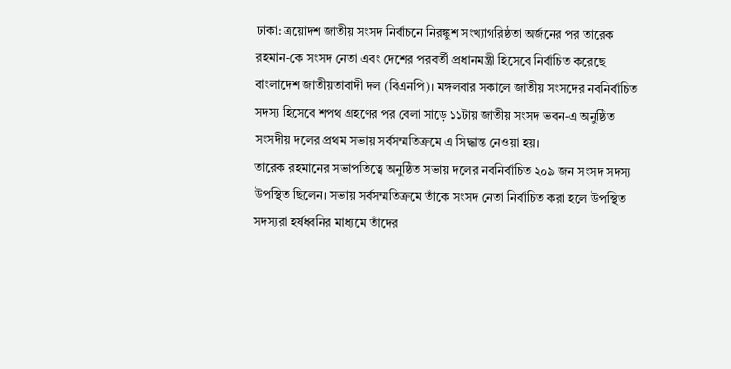ঢাকা: ত্রয়োদশ জাতীয় সংসদ নির্বাচনে নিরঙ্কুশ সংখ্যাগরিষ্ঠতা অর্জনের পর তারেক রহমান-কে সংসদ নেতা এবং দেশের পরবর্তী প্রধানমন্ত্রী হিসেবে নির্বাচিত করেছে বাংলাদেশ জাতীয়তাবাদী দল (বিএনপি)। মঙ্গলবার সকালে জাতীয় সংসদের নবনির্বাচিত সদস্য হিসেবে শপথ গ্রহণের পর বেলা সাড়ে ১১টায় জাতীয় সংসদ ভবন-এ অনুষ্ঠিত সংসদীয় দলের প্রথম সভায় সর্বসম্মতিক্রমে এ সিদ্ধান্ত নেওয়া হয়।
তারেক রহমানের সভাপতিত্বে অনুষ্ঠিত সভায় দলের নবনির্বাচিত ২০৯ জন সংসদ সদস্য উপস্থিত ছিলেন। সভায় সর্বসম্মতিক্রমে তাঁকে সংসদ নেতা নির্বাচিত করা হলে উপস্থিত সদস্যরা হর্ষধ্বনির মাধ্যমে তাঁদের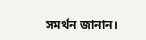সমর্থন জানান।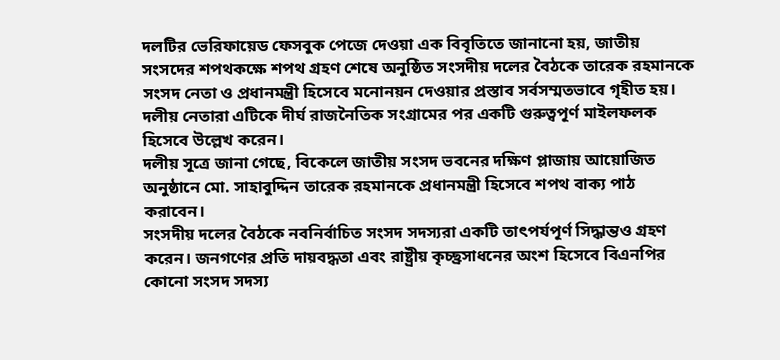দলটির ভেরিফায়েড ফেসবুক পেজে দেওয়া এক বিবৃতিতে জানানো হয়, জাতীয় সংসদের শপথকক্ষে শপথ গ্রহণ শেষে অনুষ্ঠিত সংসদীয় দলের বৈঠকে তারেক রহমানকে সংসদ নেতা ও প্রধানমন্ত্রী হিসেবে মনোনয়ন দেওয়ার প্রস্তাব সর্বসম্মতভাবে গৃহীত হয়। দলীয় নেতারা এটিকে দীর্ঘ রাজনৈতিক সংগ্রামের পর একটি গুরুত্বপূর্ণ মাইলফলক হিসেবে উল্লেখ করেন।
দলীয় সূত্রে জানা গেছে, বিকেলে জাতীয় সংসদ ভবনের দক্ষিণ প্লাজায় আয়োজিত অনুষ্ঠানে মো. সাহাবুদ্দিন তারেক রহমানকে প্রধানমন্ত্রী হিসেবে শপথ বাক্য পাঠ করাবেন।
সংসদীয় দলের বৈঠকে নবনির্বাচিত সংসদ সদস্যরা একটি তাৎপর্যপূর্ণ সিদ্ধান্তও গ্রহণ করেন। জনগণের প্রতি দায়বদ্ধতা এবং রাষ্ট্রীয় কৃচ্ছ্রসাধনের অংশ হিসেবে বিএনপির কোনো সংসদ সদস্য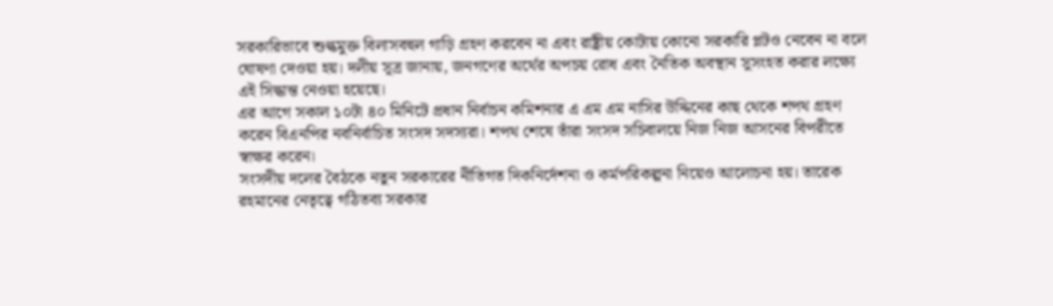সরকারিভাবে শুল্কমুক্ত বিলাসবহুল গাড়ি গ্রহণ করবেন না এবং রাষ্ট্রীয় কোটায় কোনো সরকারি প্লটও নেবেন না বলে ঘোষণা দেওয়া হয়। দলীয় সূত্র জানায়, জনগণের অর্থের অপচয় রোধ এবং নৈতিক অবস্থান সুসংহত করার লক্ষ্যে এই সিদ্ধান্ত নেওয়া হয়েছে।
এর আগে সকাল ১০টা ৪০ মিনিটে প্রধান নির্বাচন কমিশনার এ এম এম নাসির উদ্দিনের কাছ থেকে শপথ গ্রহণ করেন বিএনপির নবনির্বাচিত সংসদ সদস্যরা। শপথ শেষে তাঁরা সংসদ সচিবালয়ে নিজ নিজ আসনের বিপরীতে স্বাক্ষর করেন।
সংসদীয় দলের বৈঠকে নতুন সরকারের নীতিগত দিকনির্দেশনা ও কর্মপরিকল্পনা নিয়েও আলোচনা হয়। তারেক রহমানের নেতৃত্বে গঠিতব্য সরকার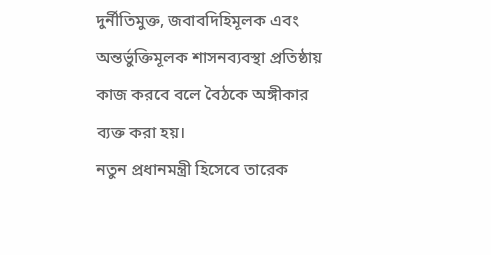দুর্নীতিমুক্ত, জবাবদিহিমূলক এবং অন্তর্ভুক্তিমূলক শাসনব্যবস্থা প্রতিষ্ঠায় কাজ করবে বলে বৈঠকে অঙ্গীকার ব্যক্ত করা হয়।
নতুন প্রধানমন্ত্রী হিসেবে তারেক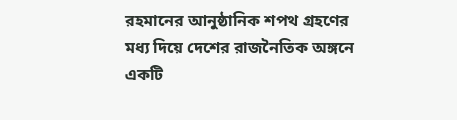রহমানের আনুষ্ঠানিক শপথ গ্রহণের মধ্য দিয়ে দেশের রাজনৈতিক অঙ্গনে একটি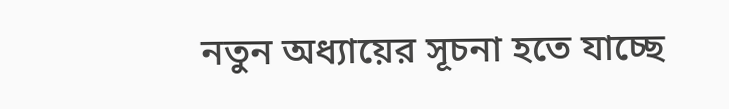নতুন অধ্যায়ের সূচনা হতে যাচ্ছে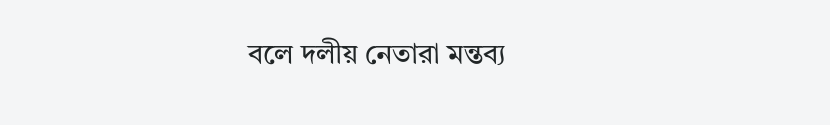বলে দলীয় নেতারা মন্তব্য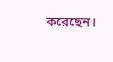করেছেন।